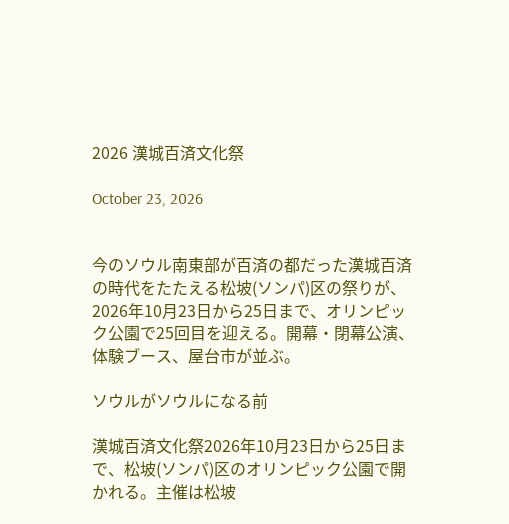2026 漢城百済文化祭

October 23, 2026


今のソウル南東部が百済の都だった漢城百済の時代をたたえる松坡(ソンパ)区の祭りが、2026年10月23日から25日まで、オリンピック公園で25回目を迎える。開幕・閉幕公演、体験ブース、屋台市が並ぶ。

ソウルがソウルになる前

漢城百済文化祭2026年10月23日から25日まで、松坡(ソンパ)区のオリンピック公園で開かれる。主催は松坡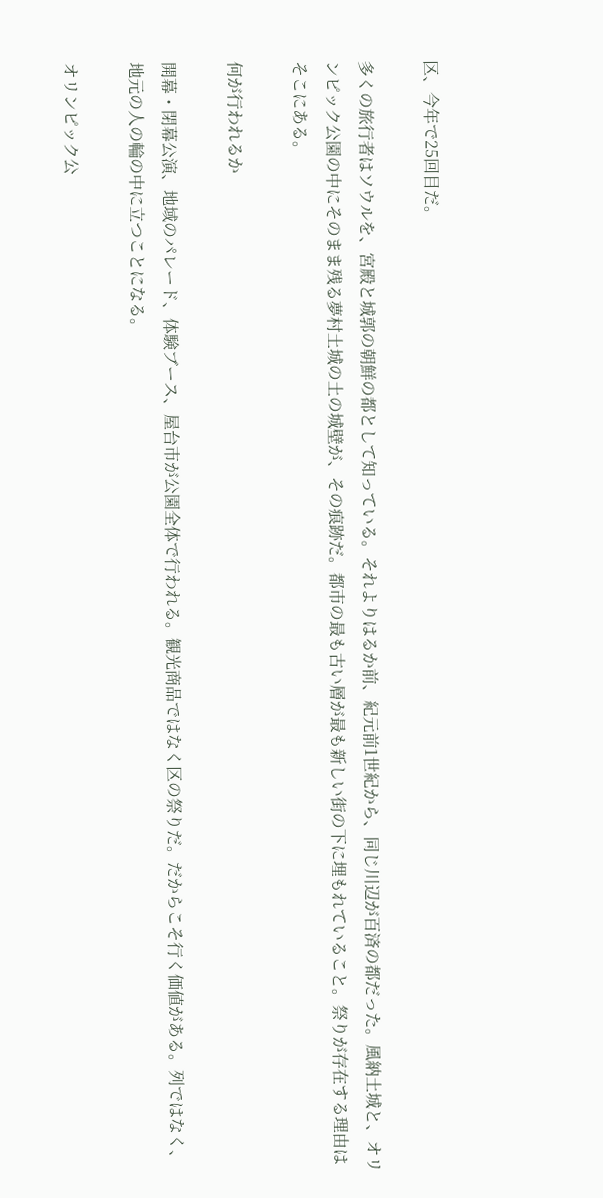区、今年で25回目だ。

多くの旅行者はソウルを、宮殿と城郭の朝鮮の都として知っている。それよりはるか前、紀元前1世紀から、同じ川辺が百済の都だった。風納土城と、オリンピック公園の中にそのまま残る夢村土城の土の城壁が、その痕跡だ。都市の最も古い層が最も新しい街の下に埋もれていること。祭りが存在する理由はそこにある。

何が行われるか

開幕・閉幕公演、地域のパレード、体験ブース、屋台市が公園全体で行われる。観光商品ではなく区の祭りだ。だからこそ行く価値がある。列ではなく、地元の人の輪の中に立つことになる。

オリンピック公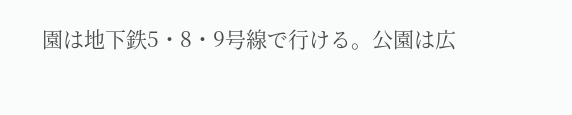園は地下鉄5・8・9号線で行ける。公園は広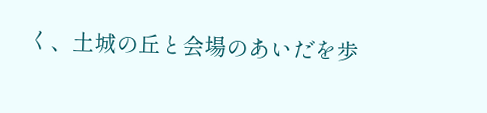く、土城の丘と会場のあいだを歩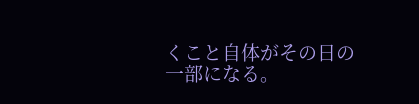くこと自体がその日の一部になる。